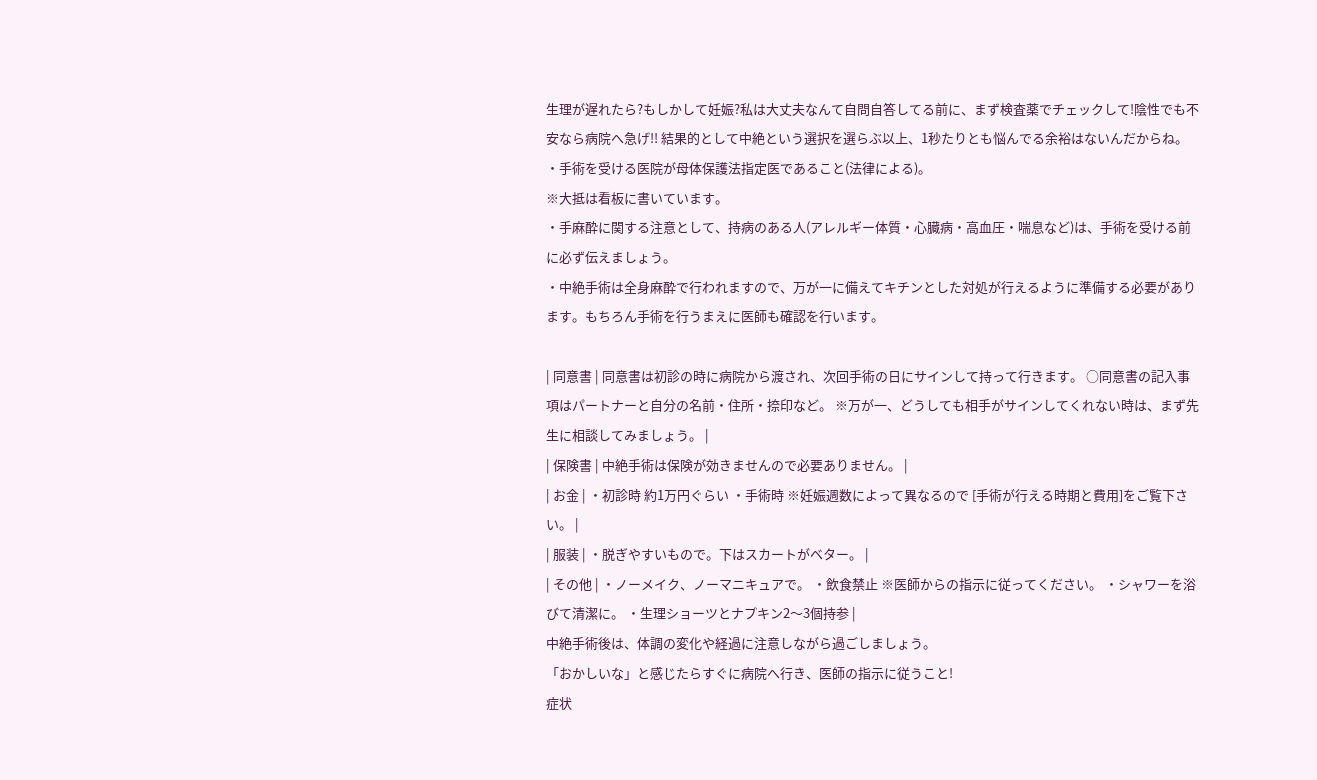生理が遅れたら?もしかして妊娠?私は大丈夫なんて自問自答してる前に、まず検査薬でチェックして!陰性でも不安なら病院へ急げ!! 結果的として中絶という選択を選らぶ以上、1秒たりとも悩んでる余裕はないんだからね。
・手術を受ける医院が母体保護法指定医であること(法律による)。
※大抵は看板に書いています。
・手麻酔に関する注意として、持病のある人(アレルギー体質・心臓病・高血圧・喘息など)は、手術を受ける前に必ず伝えましょう。
・中絶手術は全身麻酔で行われますので、万が一に備えてキチンとした対処が行えるように準備する必要があります。もちろん手術を行うまえに医師も確認を行います。

| 同意書 | 同意書は初診の時に病院から渡され、次回手術の日にサインして持って行きます。 ○同意書の記入事項はパートナーと自分の名前・住所・捺印など。 ※万が一、どうしても相手がサインしてくれない時は、まず先生に相談してみましょう。 |
| 保険書 | 中絶手術は保険が効きませんので必要ありません。 |
| お金 | ・初診時 約1万円ぐらい ・手術時 ※妊娠週数によって異なるので [手術が行える時期と費用]をご覧下さい。 |
| 服装 | ・脱ぎやすいもので。下はスカートがベター。 |
| その他 | ・ノーメイク、ノーマニキュアで。 ・飲食禁止 ※医師からの指示に従ってください。 ・シャワーを浴びて清潔に。 ・生理ショーツとナプキン2〜3個持参 |
中絶手術後は、体調の変化や経過に注意しながら過ごしましょう。
「おかしいな」と感じたらすぐに病院へ行き、医師の指示に従うこと!
症状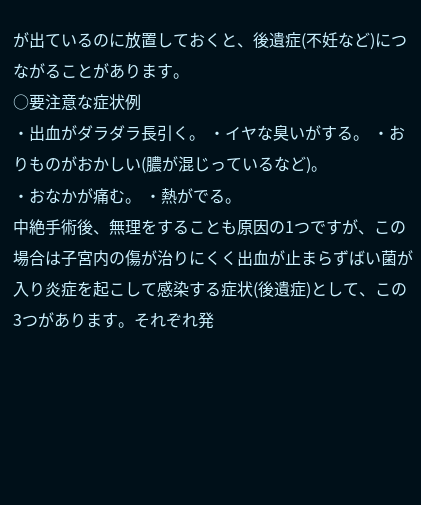が出ているのに放置しておくと、後遺症(不妊など)につながることがあります。
○要注意な症状例
・出血がダラダラ長引く。 ・イヤな臭いがする。 ・おりものがおかしい(膿が混じっているなど)。
・おなかが痛む。 ・熱がでる。
中絶手術後、無理をすることも原因の1つですが、この場合は子宮内の傷が治りにくく出血が止まらずばい菌が入り炎症を起こして感染する症状(後遺症)として、この3つがあります。それぞれ発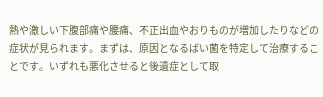熱や激しい下腹部痛や腰痛、不正出血やおりものが増加したりなどの症状が見られます。まずは、原因となるばい菌を特定して治療することです。いずれも悪化させると後遺症として取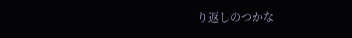り返しのつかな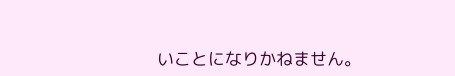いことになりかねません。